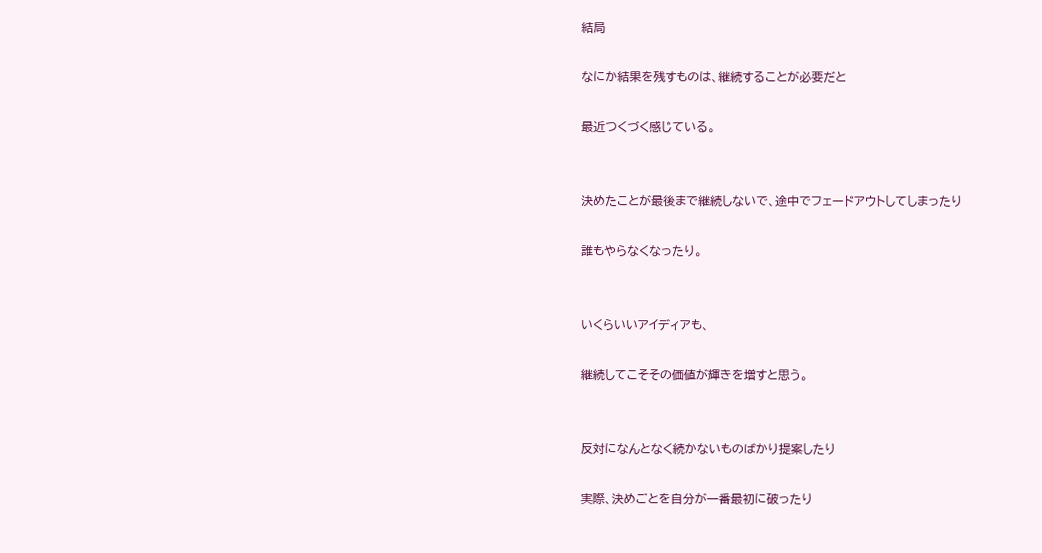結局

なにか結果を残すものは、継続することが必要だと

最近つくづく感じている。


決めたことが最後まで継続しないで、途中でフェードアウトしてしまったり

誰もやらなくなったり。


いくらいいアイディアも、

継続してこそその価値が輝きを増すと思う。


反対になんとなく続かないものばかり提案したり

実際、決めごとを自分が一番最初に破ったり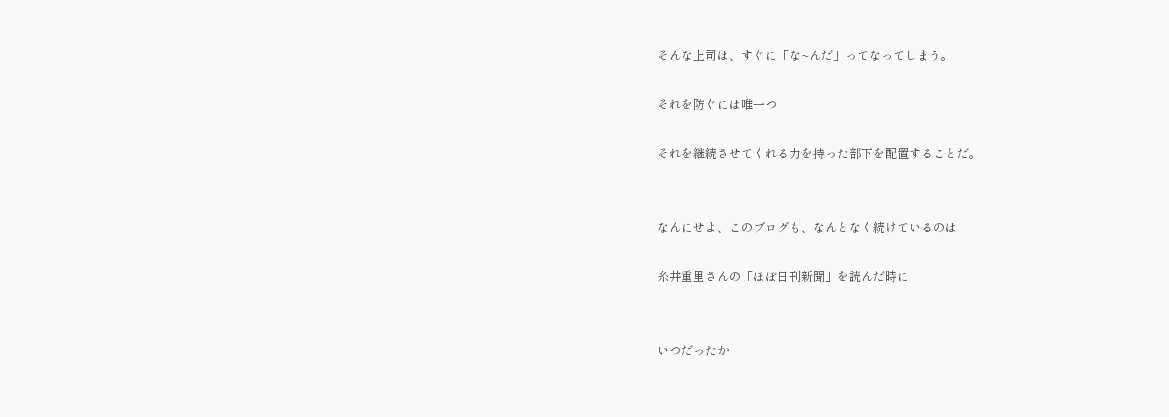そんな上司は、すぐに「な~んだ」ってなってしまう。

それを防ぐには唯一つ

それを継続させてくれる力を持った部下を配置することだ。


なんにせよ、このブログも、なんとなく続けているのは

糸井重里さんの「ほぼ日刊新聞」を読んだ時に


いつだったか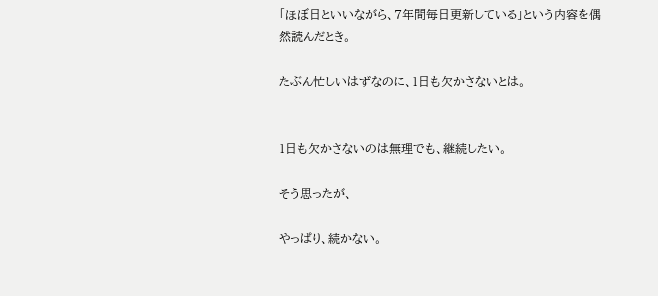「ほぼ日といいながら、7年間毎日更新している」という内容を偶然読んだとき。

たぶん忙しいはずなのに、1日も欠かさないとは。


1日も欠かさないのは無理でも、継続したい。

そう思ったが、

やっぱり、続かない。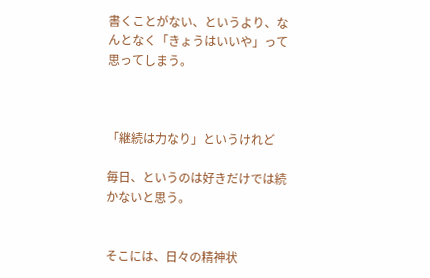書くことがない、というより、なんとなく「きょうはいいや」って思ってしまう。



「継続は力なり」というけれど

毎日、というのは好きだけでは続かないと思う。


そこには、日々の精神状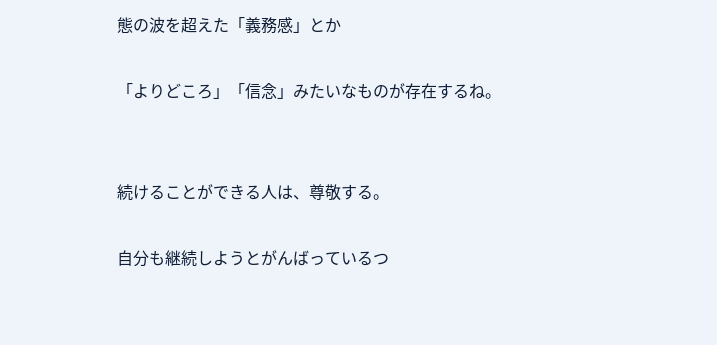態の波を超えた「義務感」とか

「よりどころ」「信念」みたいなものが存在するね。


続けることができる人は、尊敬する。

自分も継続しようとがんばっているつ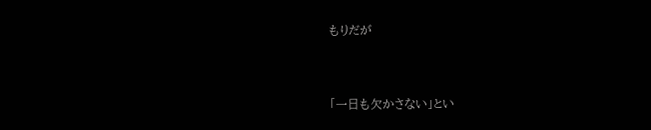もりだが


「一日も欠かさない」とい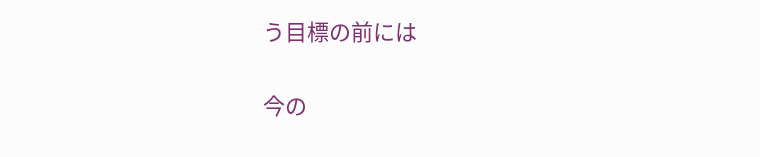う目標の前には

今の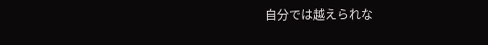自分では越えられな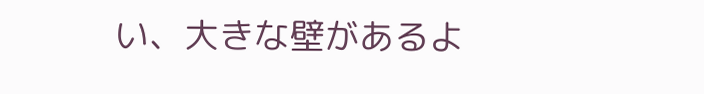い、大きな壁があるよ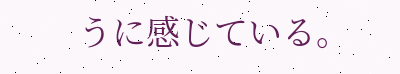うに感じている。